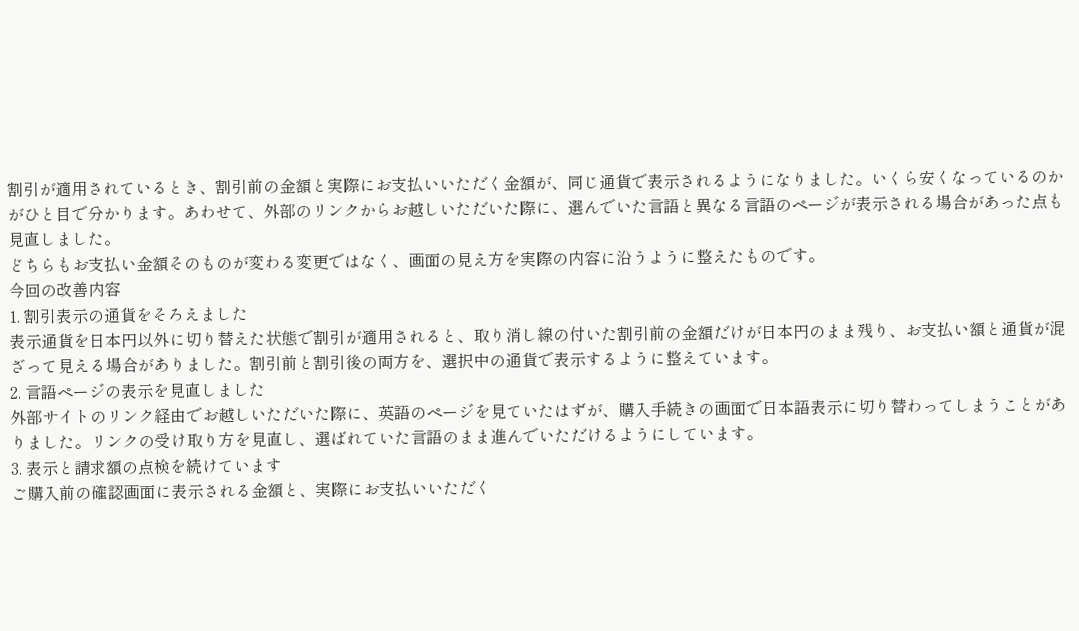割引が適用されているとき、割引前の金額と実際にお支払いいただく金額が、同じ通貨で表示されるようになりました。いくら安くなっているのかがひと目で分かります。あわせて、外部のリンクからお越しいただいた際に、選んでいた言語と異なる言語のページが表示される場合があった点も見直しました。
どちらもお支払い金額そのものが変わる変更ではなく、画面の見え方を実際の内容に沿うように整えたものです。
今回の改善内容
1. 割引表示の通貨をそろえました
表示通貨を日本円以外に切り替えた状態で割引が適用されると、取り消し線の付いた割引前の金額だけが日本円のまま残り、お支払い額と通貨が混ざって見える場合がありました。割引前と割引後の両方を、選択中の通貨で表示するように整えています。
2. 言語ページの表示を見直しました
外部サイトのリンク経由でお越しいただいた際に、英語のページを見ていたはずが、購入手続きの画面で日本語表示に切り替わってしまうことがありました。リンクの受け取り方を見直し、選ばれていた言語のまま進んでいただけるようにしています。
3. 表示と請求額の点検を続けています
ご購入前の確認画面に表示される金額と、実際にお支払いいただく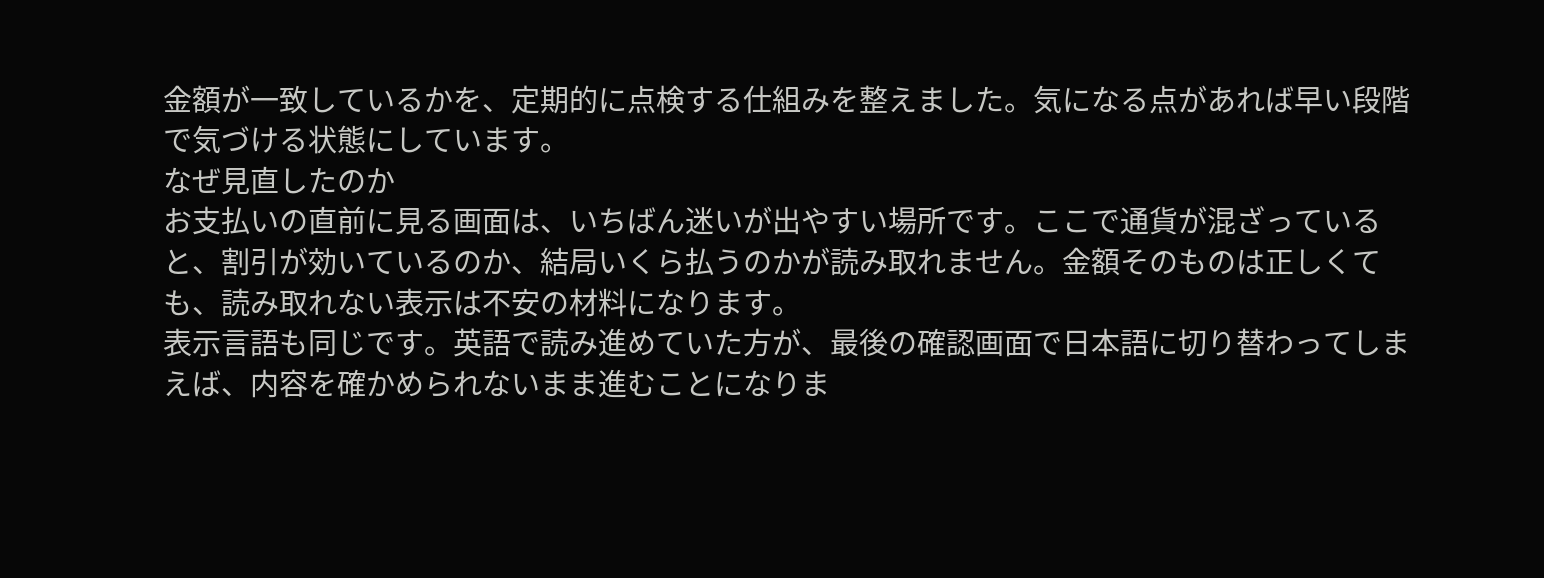金額が一致しているかを、定期的に点検する仕組みを整えました。気になる点があれば早い段階で気づける状態にしています。
なぜ見直したのか
お支払いの直前に見る画面は、いちばん迷いが出やすい場所です。ここで通貨が混ざっていると、割引が効いているのか、結局いくら払うのかが読み取れません。金額そのものは正しくても、読み取れない表示は不安の材料になります。
表示言語も同じです。英語で読み進めていた方が、最後の確認画面で日本語に切り替わってしまえば、内容を確かめられないまま進むことになりま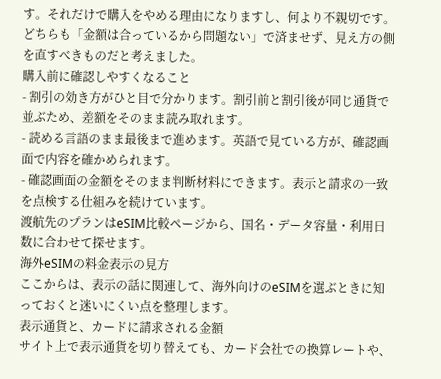す。それだけで購入をやめる理由になりますし、何より不親切です。どちらも「金額は合っているから問題ない」で済ませず、見え方の側を直すべきものだと考えました。
購入前に確認しやすくなること
- 割引の効き方がひと目で分かります。割引前と割引後が同じ通貨で並ぶため、差額をそのまま読み取れます。
- 読める言語のまま最後まで進めます。英語で見ている方が、確認画面で内容を確かめられます。
- 確認画面の金額をそのまま判断材料にできます。表示と請求の一致を点検する仕組みを続けています。
渡航先のプランはeSIM比較ページから、国名・データ容量・利用日数に合わせて探せます。
海外eSIMの料金表示の見方
ここからは、表示の話に関連して、海外向けのeSIMを選ぶときに知っておくと迷いにくい点を整理します。
表示通貨と、カードに請求される金額
サイト上で表示通貨を切り替えても、カード会社での換算レートや、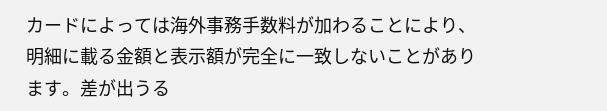カードによっては海外事務手数料が加わることにより、明細に載る金額と表示額が完全に一致しないことがあります。差が出うる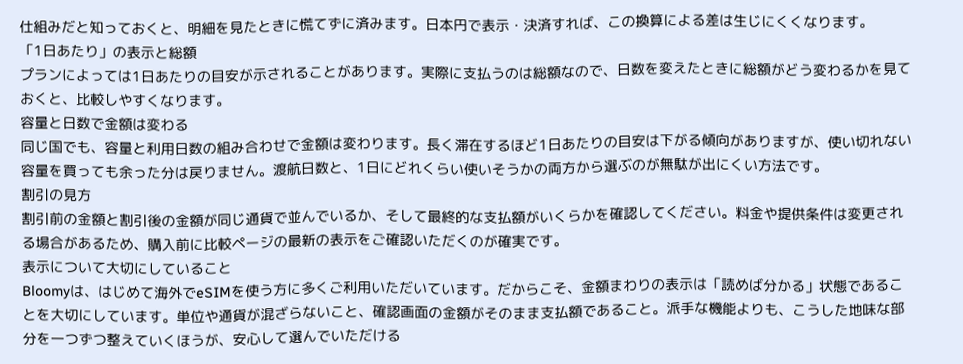仕組みだと知っておくと、明細を見たときに慌てずに済みます。日本円で表示・決済すれば、この換算による差は生じにくくなります。
「1日あたり」の表示と総額
プランによっては1日あたりの目安が示されることがあります。実際に支払うのは総額なので、日数を変えたときに総額がどう変わるかを見ておくと、比較しやすくなります。
容量と日数で金額は変わる
同じ国でも、容量と利用日数の組み合わせで金額は変わります。長く滞在するほど1日あたりの目安は下がる傾向がありますが、使い切れない容量を買っても余った分は戻りません。渡航日数と、1日にどれくらい使いそうかの両方から選ぶのが無駄が出にくい方法です。
割引の見方
割引前の金額と割引後の金額が同じ通貨で並んでいるか、そして最終的な支払額がいくらかを確認してください。料金や提供条件は変更される場合があるため、購入前に比較ページの最新の表示をご確認いただくのが確実です。
表示について大切にしていること
Bloomyは、はじめて海外でeSIMを使う方に多くご利用いただいています。だからこそ、金額まわりの表示は「読めば分かる」状態であることを大切にしています。単位や通貨が混ざらないこと、確認画面の金額がそのまま支払額であること。派手な機能よりも、こうした地味な部分を一つずつ整えていくほうが、安心して選んでいただける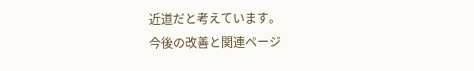近道だと考えています。
今後の改善と関連ページ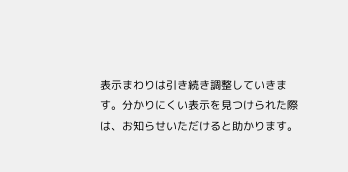表示まわりは引き続き調整していきます。分かりにくい表示を見つけられた際は、お知らせいただけると助かります。